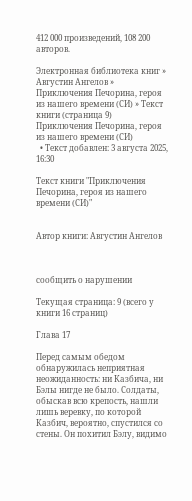412 000 произведений, 108 200 авторов.

Электронная библиотека книг » Августин Ангелов » Приключения Печорина, героя из нашего времени (СИ) » Текст книги (страница 9)
Приключения Печорина, героя из нашего времени (СИ)
  • Текст добавлен: 3 августа 2025, 16:30

Текст книги "Приключения Печорина, героя из нашего времени (СИ)"


Автор книги: Августин Ангелов



сообщить о нарушении

Текущая страница: 9 (всего у книги 16 страниц)

Глава 17

Перед самым обедом обнаружилась неприятная неожиданность: ни Казбича, ни Бэлы нигде не было. Солдаты, обыскав всю крепость, нашли лишь веревку, по которой Казбич, вероятно, спустился со стены. Он похитил Бэлу, видимо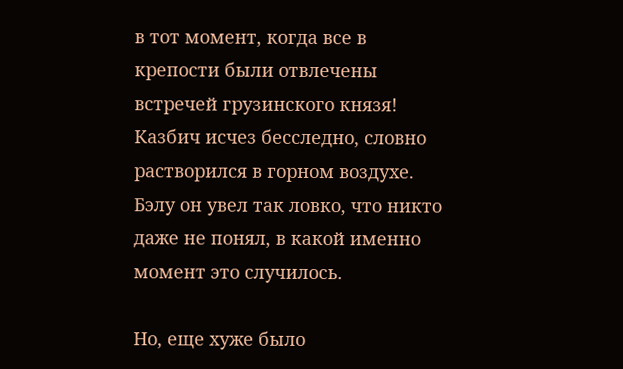в тот момент, когда все в крепости были отвлечены встречей грузинского князя! Казбич исчез бесследно, словно растворился в горном воздухе. Бэлу он увел так ловко, что никто даже не понял, в какой именно момент это случилось.

Но, еще хуже было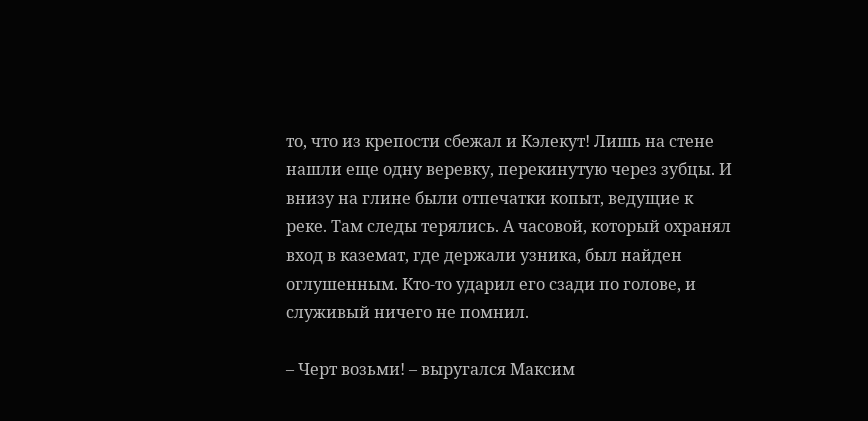то, что из крепости сбежал и Кэлекут! Лишь на стене нашли еще одну веревку, перекинутую через зубцы. И внизу на глине были отпечатки копыт, ведущие к реке. Там следы терялись. А часовой, который охранял вход в каземат, где держали узника, был найден оглушенным. Кто-то ударил его сзади по голове, и служивый ничего не помнил.

– Черт возьми! – выругался Максим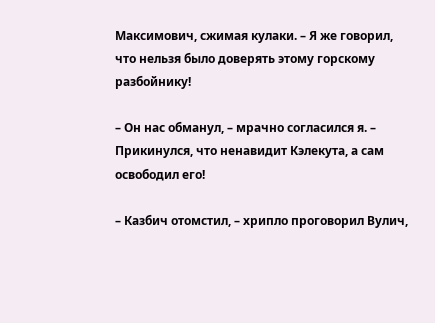Максимович, сжимая кулаки. – Я же говорил, что нельзя было доверять этому горскому разбойнику!

– Он нас обманул, – мрачно согласился я. – Прикинулся, что ненавидит Кэлекута, а сам освободил его!

– Казбич отомстил, – хрипло проговорил Вулич,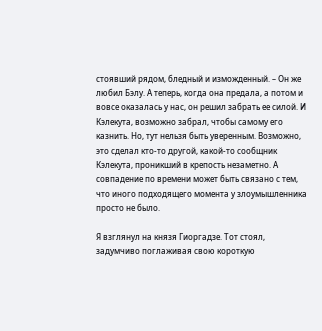стоявший рядом, бледный и изможденный. – Он же любил Бэлу. А теперь, когда она предала, а потом и вовсе оказалась у нас, он решил забрать ее силой. И Кэлекута, возможно забрал, чтобы самому его казнить. Но, тут нельзя быть уверенным. Возможно, это сделал кто-то другой, какой-то сообщник Кэлекута, проникший в крепость незаметно. А совпадение по времени может быть связано с тем, что иного подходящего момента у злоумышленника просто не было.

Я взглянул на князя Гиоргадзе. Тот стоял, задумчиво поглаживая свою короткую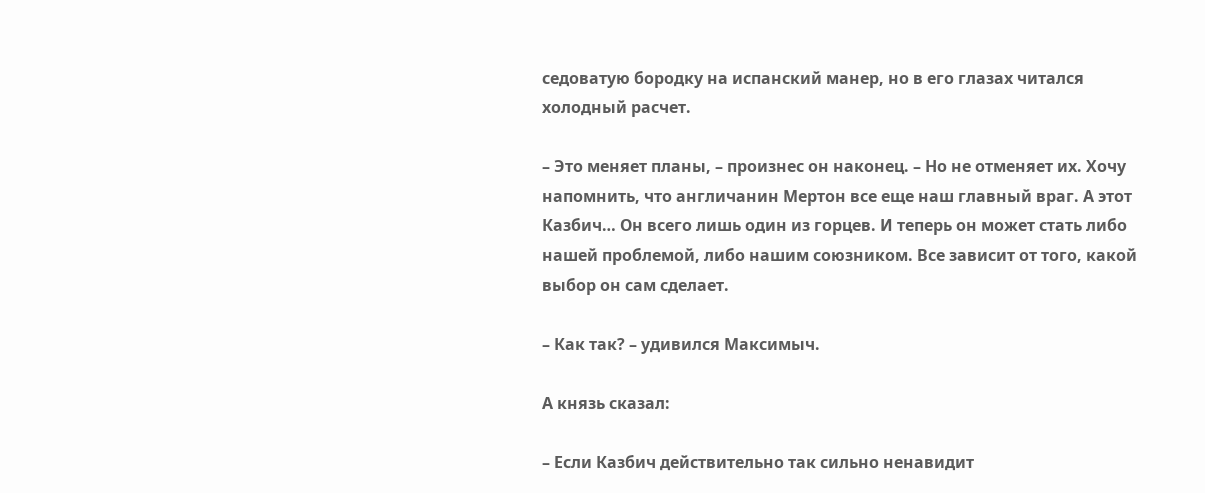седоватую бородку на испанский манер, но в его глазах читался холодный расчет.

– Это меняет планы, – произнес он наконец. – Но не отменяет их. Хочу напомнить, что англичанин Мертон все еще наш главный враг. А этот Казбич… Он всего лишь один из горцев. И теперь он может стать либо нашей проблемой, либо нашим союзником. Все зависит от того, какой выбор он сам сделает.

– Как так? – удивился Максимыч.

А князь сказал:

– Если Казбич действительно так сильно ненавидит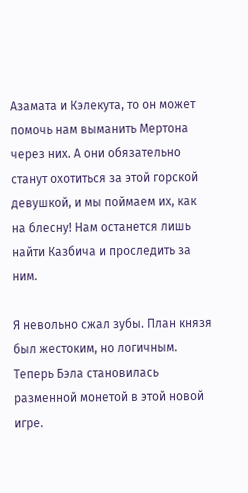Азамата и Кэлекута, то он может помочь нам выманить Мертона через них. А они обязательно станут охотиться за этой горской девушкой, и мы поймаем их, как на блесну! Нам останется лишь найти Казбича и проследить за ним.

Я невольно сжал зубы. План князя был жестоким, но логичным. Теперь Бэла становилась разменной монетой в этой новой игре.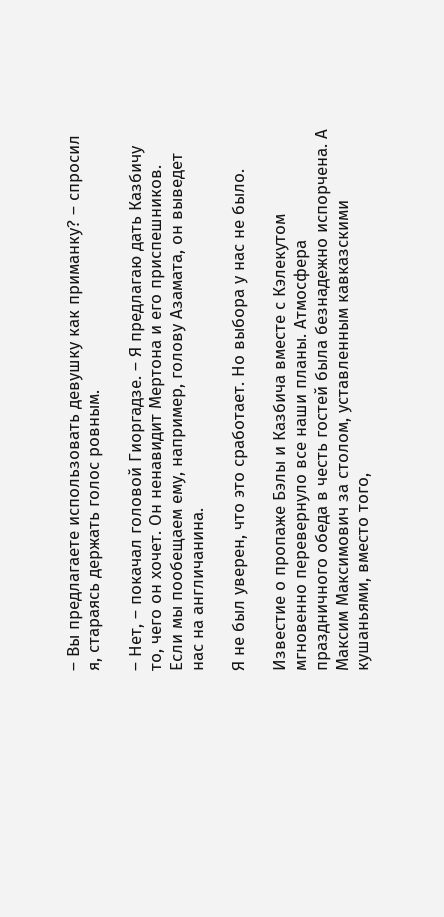– Вы предлагаете использовать девушку как приманку? – спросил я, стараясь держать голос ровным.

– Нет, – покачал головой Гиоргадзе. – Я предлагаю дать Казбичу то, чего он хочет. Он ненавидит Мертона и его приспешников. Если мы пообещаем ему, например, голову Азамата, он выведет нас на англичанина.

Я не был уверен, что это сработает. Но выбора у нас не было.

Известие о пропаже Бэлы и Казбича вместе с Кэлекутом мгновенно перевернуло все наши планы. Атмосфера праздничного обеда в честь гостей была безнадежно испорчена. А Максим Максимович за столом, уставленным кавказскими кушаньями, вместо того,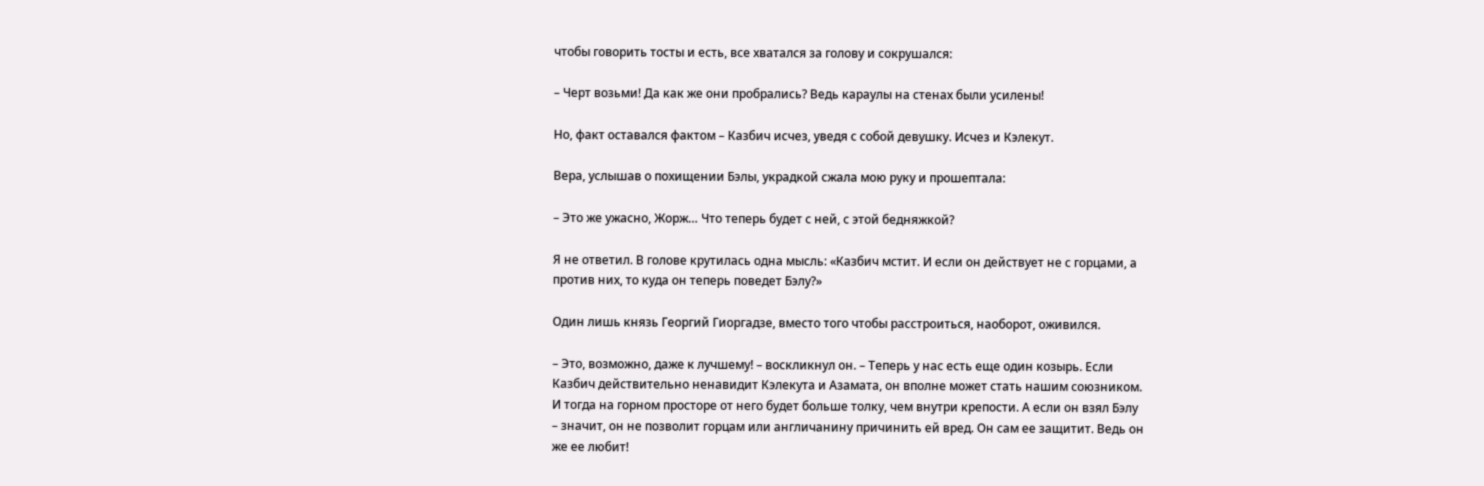чтобы говорить тосты и есть, все хватался за голову и сокрушался:

– Черт возьми! Да как же они пробрались? Ведь караулы на стенах были усилены!

Но, факт оставался фактом – Казбич исчез, уведя с собой девушку. Исчез и Кэлекут.

Вера, услышав о похищении Бэлы, украдкой сжала мою руку и прошептала:

– Это же ужасно, Жорж… Что теперь будет с ней, с этой бедняжкой?

Я не ответил. В голове крутилась одна мысль: «Казбич мстит. И если он действует не с горцами, а против них, то куда он теперь поведет Бэлу?»

Один лишь князь Георгий Гиоргадзе, вместо того чтобы расстроиться, наоборот, оживился.

– Это, возможно, даже к лучшему! – воскликнул он. – Теперь у нас есть еще один козырь. Если Казбич действительно ненавидит Кэлекута и Азамата, он вполне может стать нашим союзником. И тогда на горном просторе от него будет больше толку, чем внутри крепости. А если он взял Бэлу – значит, он не позволит горцам или англичанину причинить ей вред. Он сам ее защитит. Ведь он же ее любит!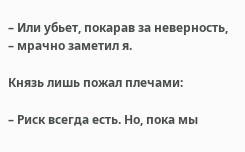– Или убьет, покарав за неверность, – мрачно заметил я.

Князь лишь пожал плечами:

– Риск всегда есть. Но, пока мы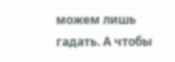можем лишь гадать. А чтобы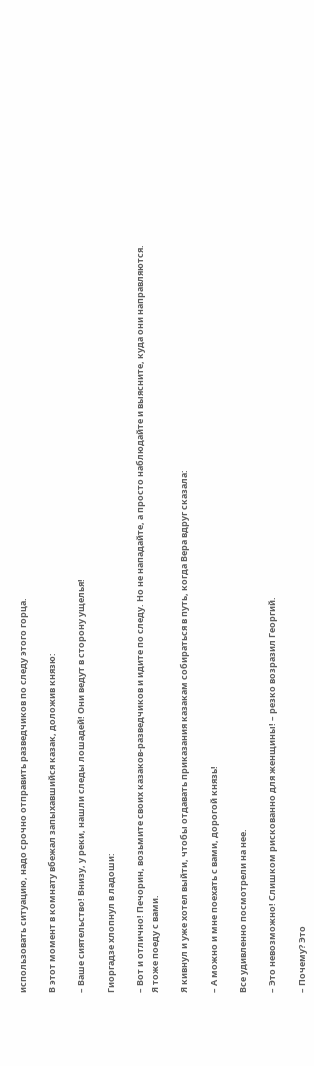использовать ситуацию, надо срочно отправить разведчиков по следу этого горца.

В этот момент в комнату вбежал запыхавшийся казак, доложив князю:

– Ваше сиятельство! Внизу, у реки, нашли следы лошадей! Они ведут в сторону ущелья!

Гиоргадзе хлопнул в ладоши:

– Вот и отлично! Печорин, возьмите своих казаков-разведчиков и идите по следу. Но не нападайте, а просто наблюдайте и выясните, куда они направляются. Я тоже поеду с вами.

Я кивнул и уже хотел выйти, чтобы отдавать приказания казакам собираться в путь, когда Вера вдруг сказала:

– А можно и мне поехать с вами, дорогой князь!

Все удивленно посмотрели на нее.

– Это невозможно! Слишком рискованно для женщины! – резко возразил Георгий.

– Почему? Это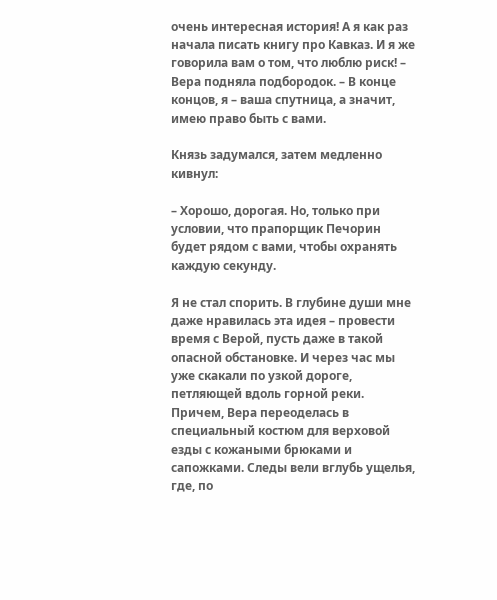очень интересная история! А я как раз начала писать книгу про Кавказ. И я же говорила вам о том, что люблю риск! – Вера подняла подбородок. – В конце концов, я – ваша спутница, а значит, имею право быть с вами.

Князь задумался, затем медленно кивнул:

– Хорошо, дорогая. Но, только при условии, что прапорщик Печорин будет рядом с вами, чтобы охранять каждую секунду.

Я не стал спорить. В глубине души мне даже нравилась эта идея – провести время с Верой, пусть даже в такой опасной обстановке. И через час мы уже скакали по узкой дороге, петляющей вдоль горной реки. Причем, Вера переоделась в специальный костюм для верховой езды с кожаными брюками и сапожками. Следы вели вглубь ущелья, где, по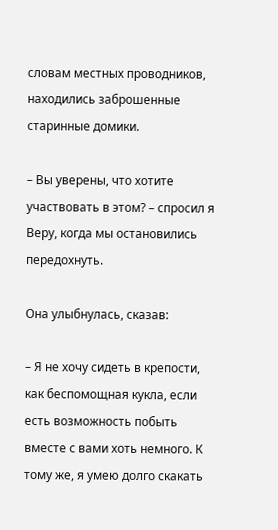словам местных проводников, находились заброшенные старинные домики.

– Вы уверены, что хотите участвовать в этом? – спросил я Веру, когда мы остановились передохнуть.

Она улыбнулась, сказав:

– Я не хочу сидеть в крепости, как беспомощная кукла, если есть возможность побыть вместе с вами хоть немного. К тому же, я умею долго скакать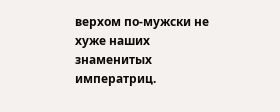верхом по-мужски не хуже наших знаменитых императриц.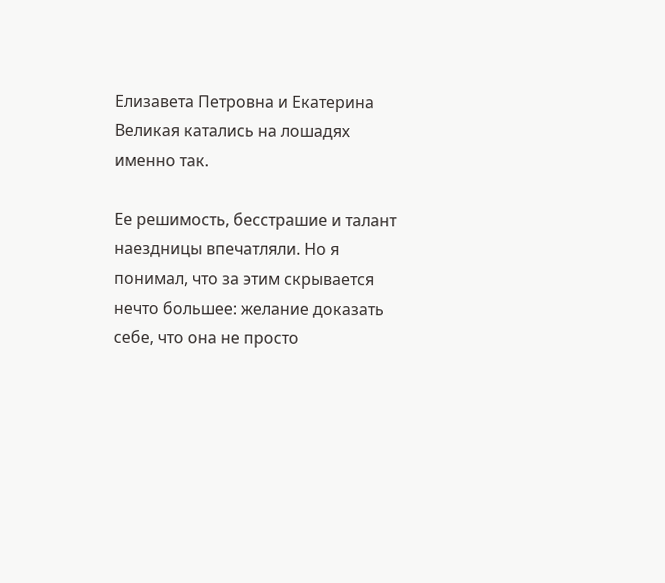Елизавета Петровна и Екатерина Великая катались на лошадях именно так.

Ее решимость, бесстрашие и талант наездницы впечатляли. Но я понимал, что за этим скрывается нечто большее: желание доказать себе, что она не просто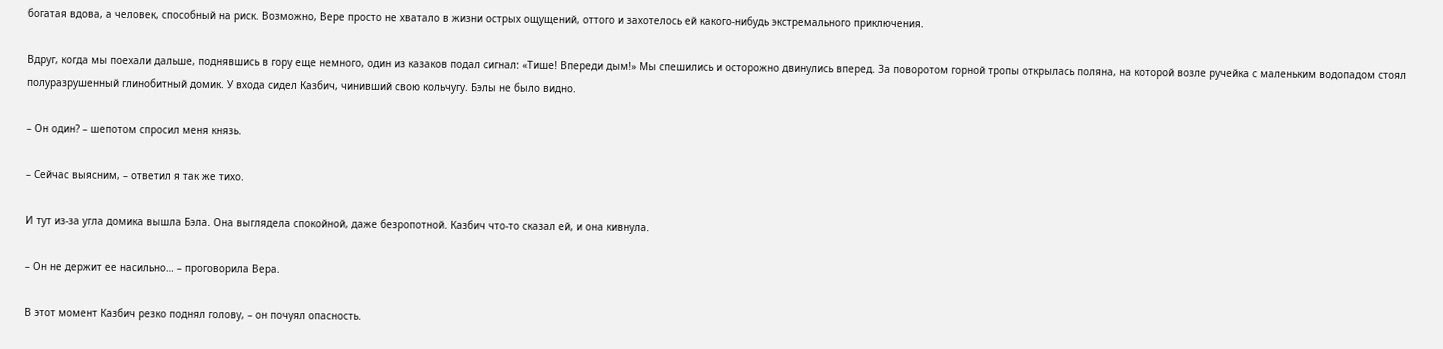богатая вдова, а человек, способный на риск. Возможно, Вере просто не хватало в жизни острых ощущений, оттого и захотелось ей какого-нибудь экстремального приключения.

Вдруг, когда мы поехали дальше, поднявшись в гору еще немного, один из казаков подал сигнал: «Тише! Впереди дым!» Мы спешились и осторожно двинулись вперед. За поворотом горной тропы открылась поляна, на которой возле ручейка с маленьким водопадом стоял полуразрушенный глинобитный домик. У входа сидел Казбич, чинивший свою кольчугу. Бэлы не было видно.

– Он один? – шепотом спросил меня князь.

– Сейчас выясним, – ответил я так же тихо.

И тут из-за угла домика вышла Бэла. Она выглядела спокойной, даже безропотной. Казбич что-то сказал ей, и она кивнула.

– Он не держит ее насильно… – проговорила Вера.

В этот момент Казбич резко поднял голову, – он почуял опасность.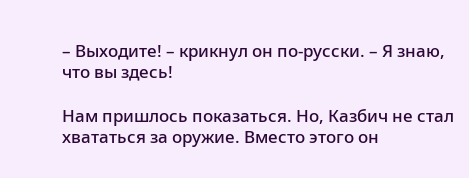– Выходите! – крикнул он по-русски. – Я знаю, что вы здесь!

Нам пришлось показаться. Но, Казбич не стал хвататься за оружие. Вместо этого он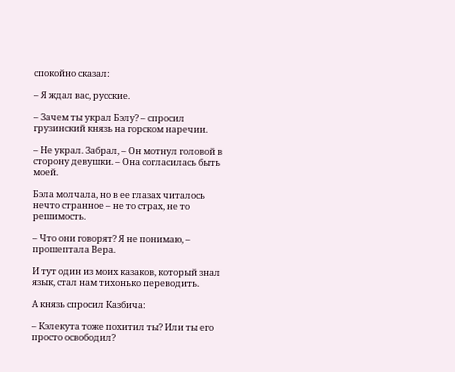спокойно сказал:

– Я ждал вас, русские.

– Зачем ты украл Бэлу? – спросил грузинский князь на горском наречии.

– Не украл. Забрал, – Он мотнул головой в сторону девушки. – Она согласилась быть моей.

Бэла молчала, но в ее глазах читалось нечто странное – не то страх, не то решимость.

– Что они говорят? Я не понимаю, – прошептала Вера.

И тут один из моих казаков, который знал язык, стал нам тихонько переводить.

А князь спросил Казбича:

– Кэлекута тоже похитил ты? Или ты его просто освободил?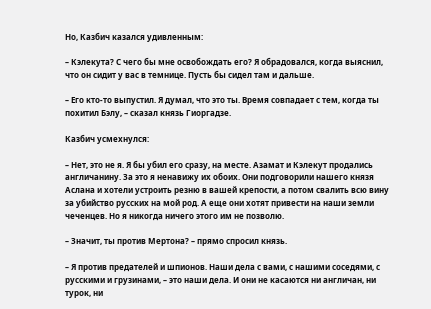Но, Казбич казался удивленным:

– Кэлекута? С чего бы мне освобождать его? Я обрадовался, когда выяснил, что он сидит у вас в темнице. Пусть бы сидел там и дальше.

– Его кто-то выпустил. Я думал, что это ты. Время совпадает с тем, когда ты похитил Бэлу, – сказал князь Гиоргадзе.

Казбич усмехнулся:

– Нет, это не я. Я бы убил его сразу, на месте. Азамат и Кэлекут продались англичанину. За это я ненавижу их обоих. Они подговорили нашего князя Аслана и хотели устроить резню в вашей крепости, а потом свалить всю вину за убийство русских на мой род. А еще они хотят привести на наши земли чеченцев. Но я никогда ничего этого им не позволю.

– Значит, ты против Мертона? – прямо спросил князь.

– Я против предателей и шпионов. Наши дела с вами, с нашими соседями, с русскими и грузинами, – это наши дела. И они не касаются ни англичан, ни турок, ни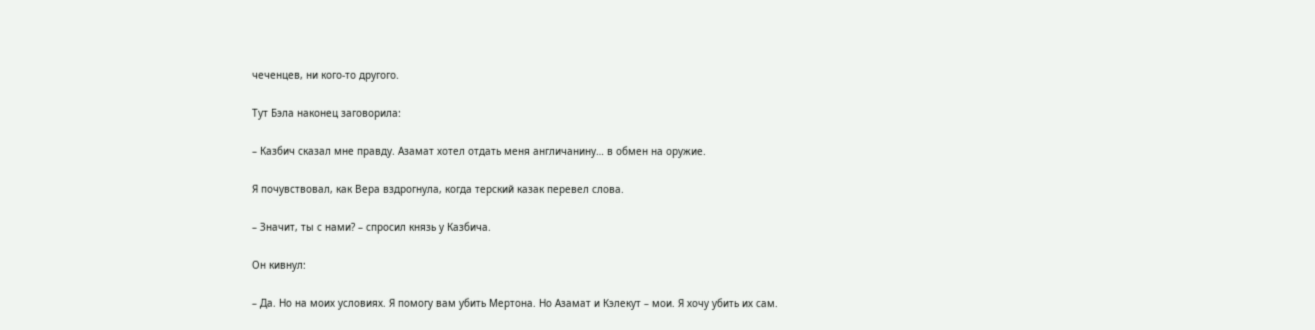чеченцев, ни кого-то другого.

Тут Бэла наконец заговорила:

– Казбич сказал мне правду. Азамат хотел отдать меня англичанину… в обмен на оружие.

Я почувствовал, как Вера вздрогнула, когда терский казак перевел слова.

– Значит, ты с нами? – спросил князь у Казбича.

Он кивнул:

– Да. Но на моих условиях. Я помогу вам убить Мертона. Но Азамат и Кэлекут – мои. Я хочу убить их сам.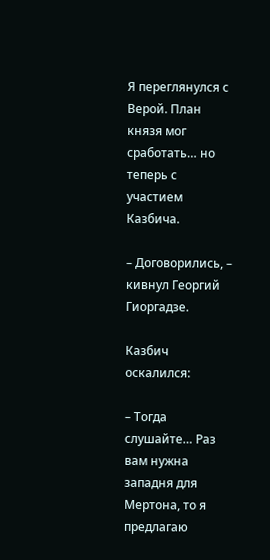Я переглянулся с Верой. План князя мог сработать… но теперь с участием Казбича.

– Договорились, – кивнул Георгий Гиоргадзе.

Казбич оскалился:

– Тогда слушайте… Раз вам нужна западня для Мертона, то я предлагаю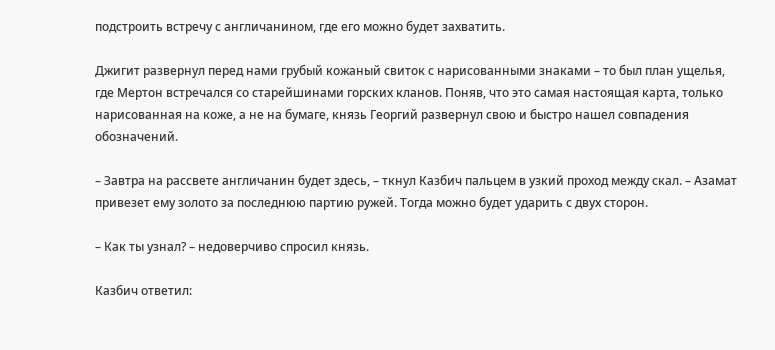подстроить встречу с англичанином, где его можно будет захватить.

Джигит развернул перед нами грубый кожаный свиток с нарисованными знаками – то был план ущелья, где Мертон встречался со старейшинами горских кланов. Поняв, что это самая настоящая карта, только нарисованная на коже, а не на бумаге, князь Георгий развернул свою и быстро нашел совпадения обозначений.

– Завтра на рассвете англичанин будет здесь, – ткнул Казбич пальцем в узкий проход между скал. – Азамат привезет ему золото за последнюю партию ружей. Тогда можно будет ударить с двух сторон.

– Как ты узнал? – недоверчиво спросил князь.

Казбич ответил: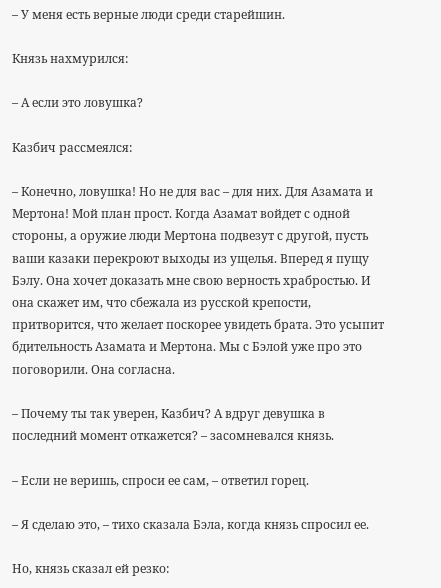– У меня есть верные люди среди старейшин.

Князь нахмурился:

– А если это ловушка?

Казбич рассмеялся:

– Конечно, ловушка! Но не для вас – для них. Для Азамата и Мертона! Мой план прост. Когда Азамат войдет с одной стороны, а оружие люди Мертона подвезут с другой, пусть ваши казаки перекроют выходы из ущелья. Вперед я пущу Бэлу. Она хочет доказать мне свою верность храбростью. И она скажет им, что сбежала из русской крепости, притворится, что желает поскорее увидеть брата. Это усыпит бдительность Азамата и Мертона. Мы с Бэлой уже про это поговорили. Она согласна.

– Почему ты так уверен, Казбич? А вдруг девушка в последний момент откажется? – засомневался князь.

– Если не веришь, спроси ее сам, – ответил горец.

– Я сделаю это, – тихо сказала Бэла, когда князь спросил ее.

Но, князь сказал ей резко: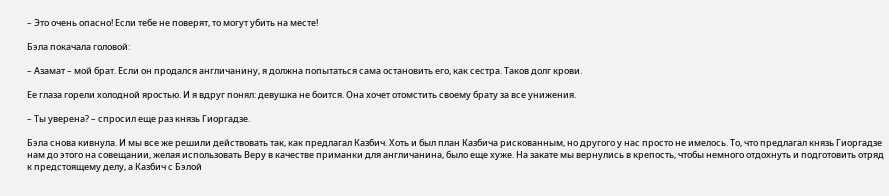– Это очень опасно! Если тебе не поверят, то могут убить на месте!

Бэла покачала головой:

– Азамат – мой брат. Если он продался англичанину, я должна попытаться сама остановить его, как сестра. Таков долг крови.

Ее глаза горели холодной яростью. И я вдруг понял: девушка не боится. Она хочет отомстить своему брату за все унижения.

– Ты уверена? – спросил еще раз князь Гиоргадзе.

Бэла снова кивнула. И мы все же решили действовать так, как предлагал Казбич. Хоть и был план Казбича рискованным, но другого у нас просто не имелось. То, что предлагал князь Гиоргадзе нам до этого на совещании, желая использовать Веру в качестве приманки для англичанина, было еще хуже. На закате мы вернулись в крепость, чтобы немного отдохнуть и подготовить отряд к предстоящему делу, а Казбич с Бэлой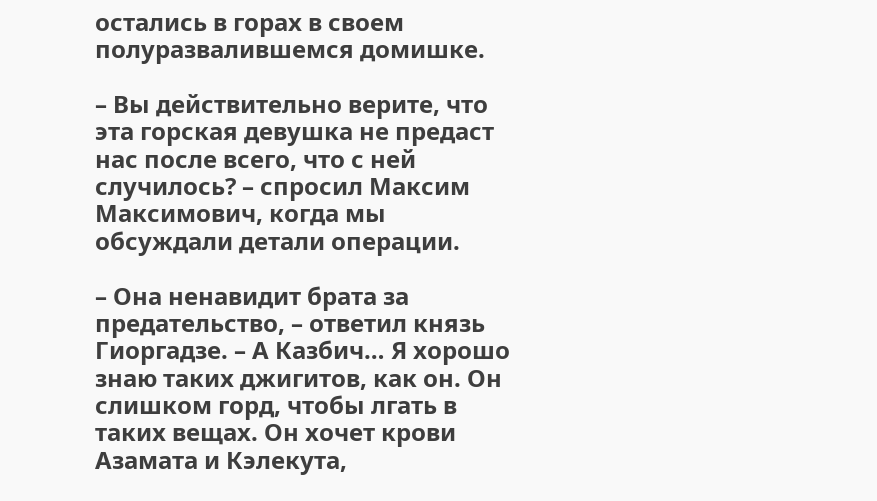остались в горах в своем полуразвалившемся домишке.

– Вы действительно верите, что эта горская девушка не предаст нас после всего, что с ней случилось? – спросил Максим Максимович, когда мы обсуждали детали операции.

– Она ненавидит брата за предательство, – ответил князь Гиоргадзе. – А Казбич… Я хорошо знаю таких джигитов, как он. Он слишком горд, чтобы лгать в таких вещах. Он хочет крови Азамата и Кэлекута,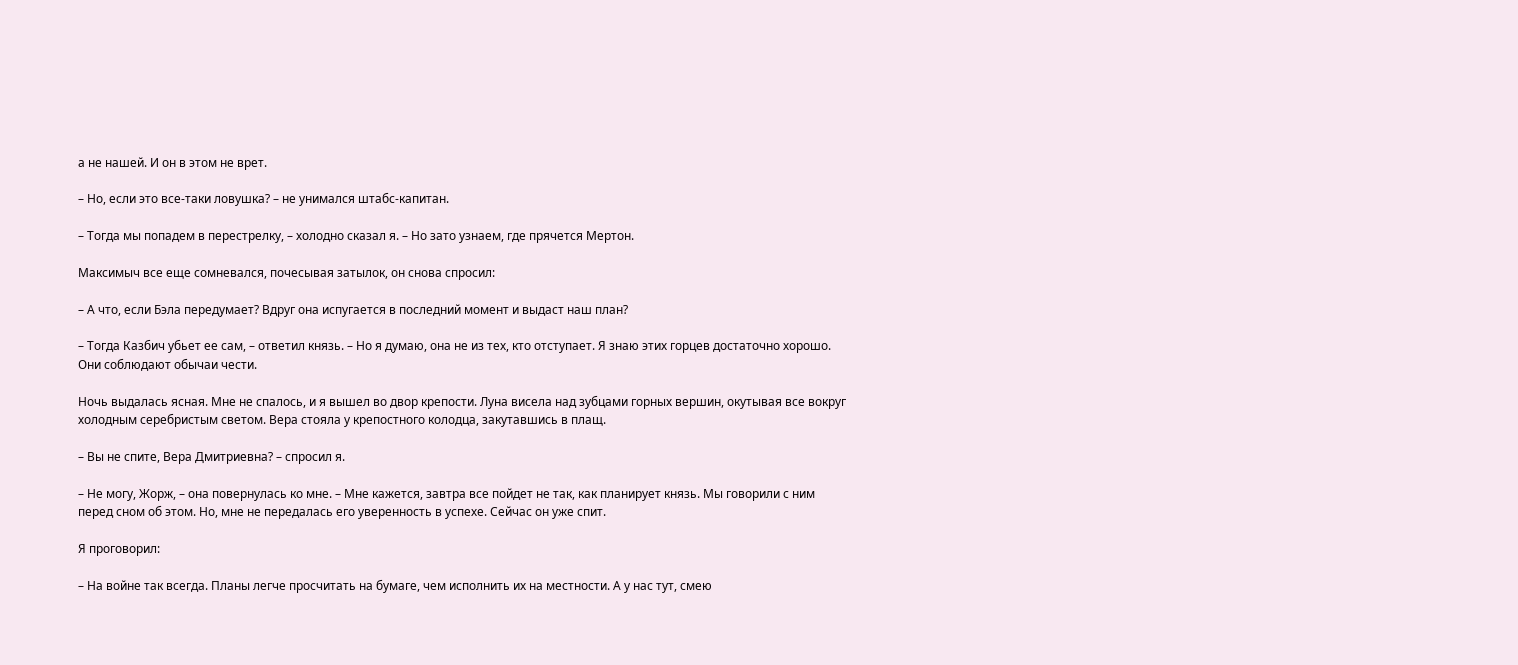а не нашей. И он в этом не врет.

– Но, если это все-таки ловушка? – не унимался штабс-капитан.

– Тогда мы попадем в перестрелку, – холодно сказал я. – Но зато узнаем, где прячется Мертон.

Максимыч все еще сомневался, почесывая затылок, он снова спросил:

– А что, если Бэла передумает? Вдруг она испугается в последний момент и выдаст наш план?

– Тогда Казбич убьет ее сам, – ответил князь. – Но я думаю, она не из тех, кто отступает. Я знаю этих горцев достаточно хорошо. Они соблюдают обычаи чести.

Ночь выдалась ясная. Мне не спалось, и я вышел во двор крепости. Луна висела над зубцами горных вершин, окутывая все вокруг холодным серебристым светом. Вера стояла у крепостного колодца, закутавшись в плащ.

– Вы не спите, Вера Дмитриевна? – спросил я.

– Не могу, Жорж, – она повернулась ко мне. – Мне кажется, завтра все пойдет не так, как планирует князь. Мы говорили с ним перед сном об этом. Но, мне не передалась его уверенность в успехе. Сейчас он уже спит.

Я проговорил:

– На войне так всегда. Планы легче просчитать на бумаге, чем исполнить их на местности. А у нас тут, смею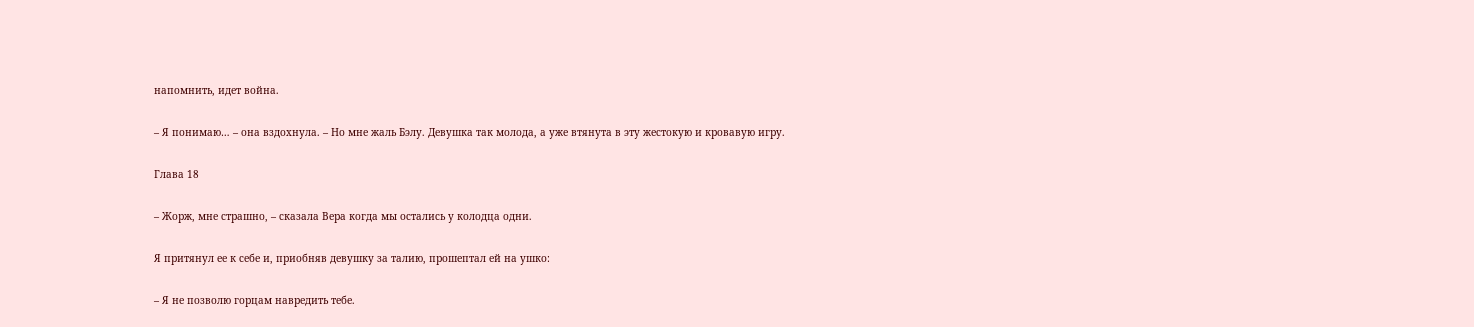напомнить, идет война.

– Я понимаю… – она вздохнула. – Но мне жаль Бэлу. Девушка так молода, а уже втянута в эту жестокую и кровавую игру.

Глава 18

– Жорж, мне страшно, – сказала Вера когда мы остались у колодца одни.

Я притянул ее к себе и, приобняв девушку за талию, прошептал ей на ушко:

– Я не позволю горцам навредить тебе.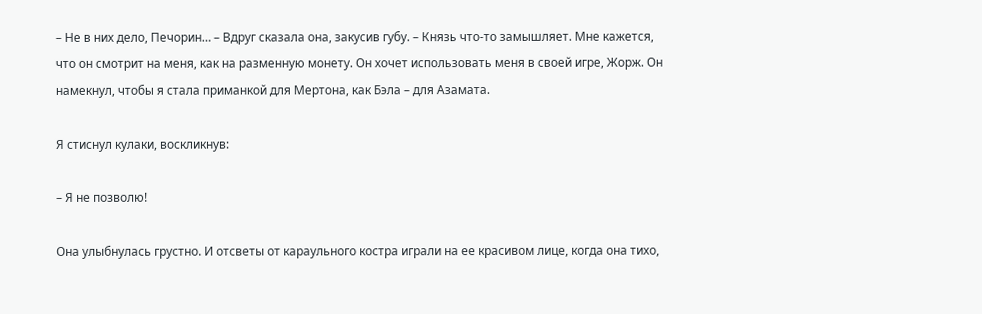– Не в них дело, Печорин… – Вдруг сказала она, закусив губу. – Князь что-то замышляет. Мне кажется, что он смотрит на меня, как на разменную монету. Он хочет использовать меня в своей игре, Жорж. Он намекнул, чтобы я стала приманкой для Мертона, как Бэла – для Азамата.

Я стиснул кулаки, воскликнув:

– Я не позволю!

Она улыбнулась грустно. И отсветы от караульного костра играли на ее красивом лице, когда она тихо,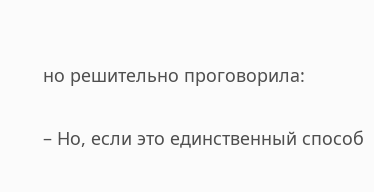но решительно проговорила:

– Но, если это единственный способ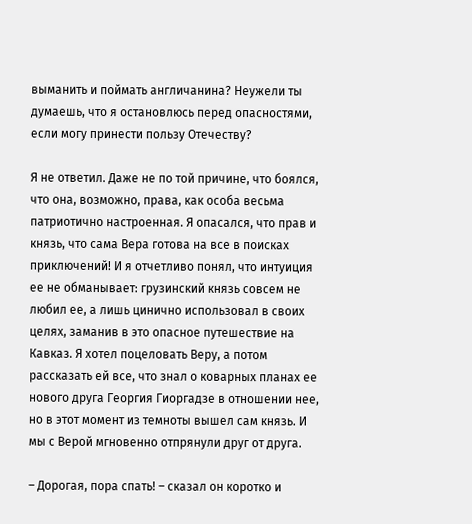выманить и поймать англичанина? Неужели ты думаешь, что я остановлюсь перед опасностями, если могу принести пользу Отечеству?

Я не ответил. Даже не по той причине, что боялся, что она, возможно, права, как особа весьма патриотично настроенная. Я опасался, что прав и князь, что сама Вера готова на все в поисках приключений! И я отчетливо понял, что интуиция ее не обманывает: грузинский князь совсем не любил ее, а лишь цинично использовал в своих целях, заманив в это опасное путешествие на Кавказ. Я хотел поцеловать Веру, а потом рассказать ей все, что знал о коварных планах ее нового друга Георгия Гиоргадзе в отношении нее, но в этот момент из темноты вышел сам князь. И мы с Верой мгновенно отпрянули друг от друга.

– Дорогая, пора спать! – сказал он коротко и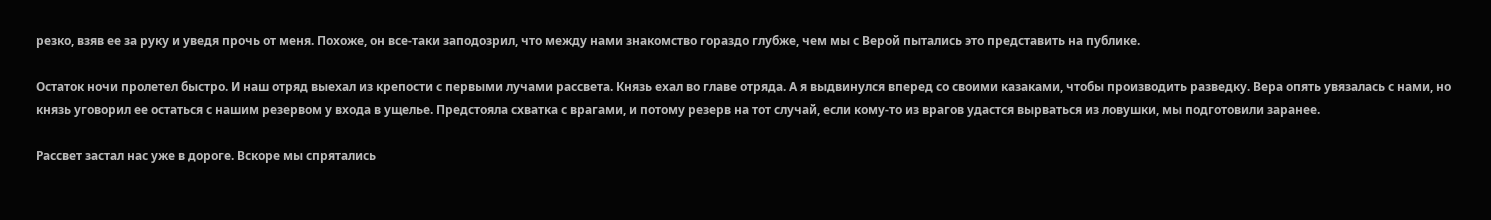резко, взяв ее за руку и уведя прочь от меня. Похоже, он все-таки заподозрил, что между нами знакомство гораздо глубже, чем мы с Верой пытались это представить на публике.

Остаток ночи пролетел быстро. И наш отряд выехал из крепости с первыми лучами рассвета. Князь ехал во главе отряда. А я выдвинулся вперед со своими казаками, чтобы производить разведку. Вера опять увязалась с нами, но князь уговорил ее остаться с нашим резервом у входа в ущелье. Предстояла схватка с врагами, и потому резерв на тот случай, если кому-то из врагов удастся вырваться из ловушки, мы подготовили заранее.

Рассвет застал нас уже в дороге. Вскоре мы спрятались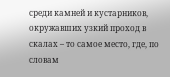среди камней и кустарников, окружавших узкий проход в скалах – то самое место, где, по словам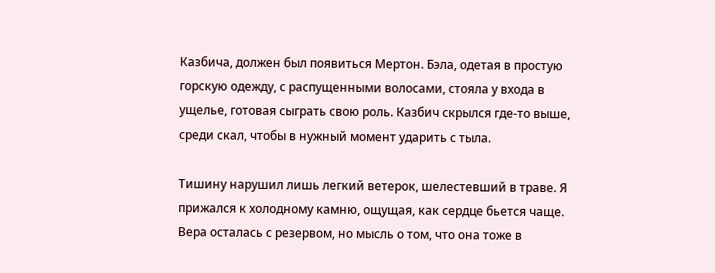Казбича, должен был появиться Мертон. Бэла, одетая в простую горскую одежду, с распущенными волосами, стояла у входа в ущелье, готовая сыграть свою роль. Казбич скрылся где-то выше, среди скал, чтобы в нужный момент ударить с тыла.

Тишину нарушил лишь легкий ветерок, шелестевший в траве. Я прижался к холодному камню, ощущая, как сердце бьется чаще. Вера осталась с резервом, но мысль о том, что она тоже в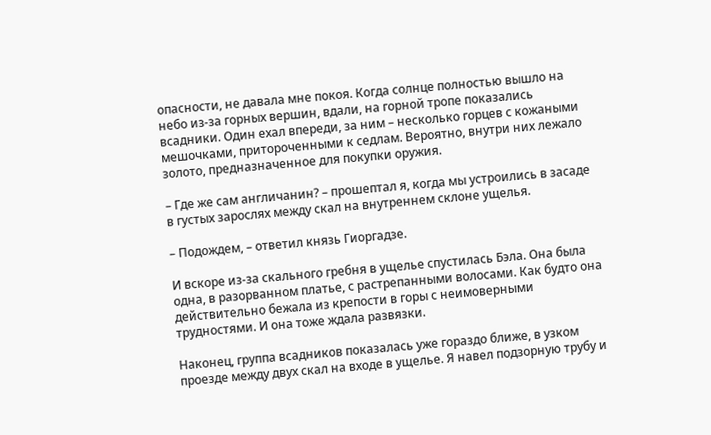опасности, не давала мне покоя. Когда солнце полностью вышло на небо из-за горных вершин, вдали, на горной тропе показались всадники. Один ехал впереди, за ним – несколько горцев с кожаными мешочками, притороченными к седлам. Вероятно, внутри них лежало золото, предназначенное для покупки оружия.

– Где же сам англичанин? – прошептал я, когда мы устроились в засаде в густых зарослях между скал на внутреннем склоне ущелья.

– Подождем, – ответил князь Гиоргадзе.

И вскоре из-за скального гребня в ущелье спустилась Бэла. Она была одна, в разорванном платье, с растрепанными волосами. Как будто она действительно бежала из крепости в горы с неимоверными трудностями. И она тоже ждала развязки.

Наконец, группа всадников показалась уже гораздо ближе, в узком проезде между двух скал на входе в ущелье. Я навел подзорную трубу и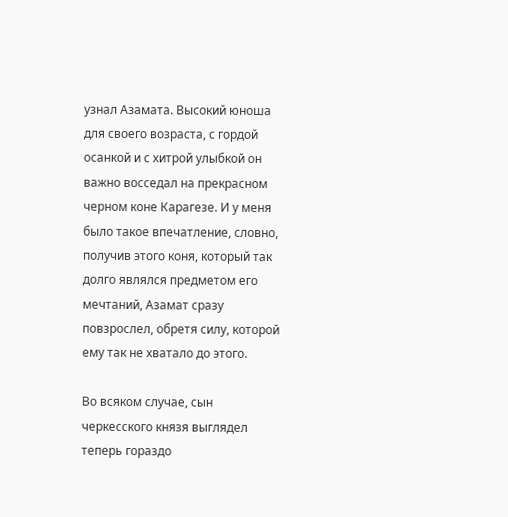узнал Азамата. Высокий юноша для своего возраста, с гордой осанкой и с хитрой улыбкой он важно восседал на прекрасном черном коне Карагезе. И у меня было такое впечатление, словно, получив этого коня, который так долго являлся предметом его мечтаний, Азамат сразу повзрослел, обретя силу, которой ему так не хватало до этого.

Во всяком случае, сын черкесского князя выглядел теперь гораздо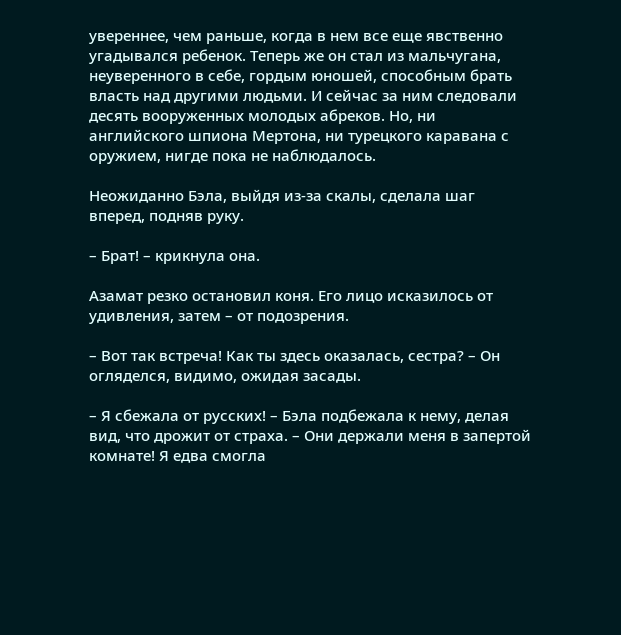увереннее, чем раньше, когда в нем все еще явственно угадывался ребенок. Теперь же он стал из мальчугана, неуверенного в себе, гордым юношей, способным брать власть над другими людьми. И сейчас за ним следовали десять вооруженных молодых абреков. Но, ни английского шпиона Мертона, ни турецкого каравана с оружием, нигде пока не наблюдалось.

Неожиданно Бэла, выйдя из-за скалы, сделала шаг вперед, подняв руку.

– Брат! – крикнула она.

Азамат резко остановил коня. Его лицо исказилось от удивления, затем – от подозрения.

– Вот так встреча! Как ты здесь оказалась, сестра? – Он огляделся, видимо, ожидая засады.

– Я сбежала от русских! – Бэла подбежала к нему, делая вид, что дрожит от страха. – Они держали меня в запертой комнате! Я едва смогла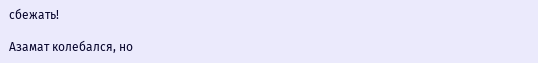сбежать!

Азамат колебался, но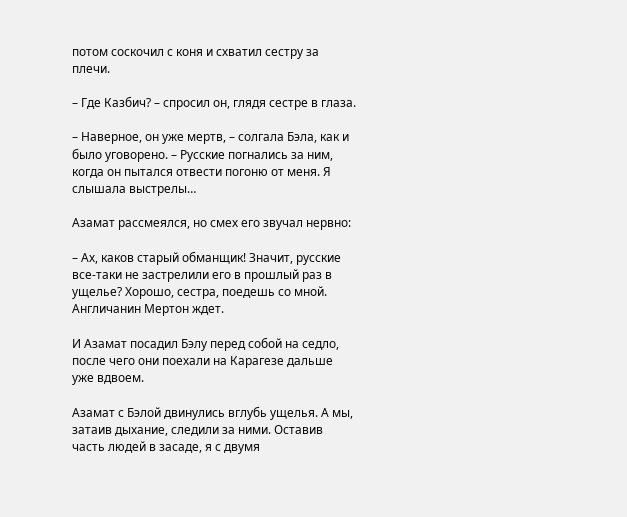потом соскочил с коня и схватил сестру за плечи.

– Где Казбич? – спросил он, глядя сестре в глаза.

– Наверное, он уже мертв, – солгала Бэла, как и было уговорено. – Русские погнались за ним, когда он пытался отвести погоню от меня. Я слышала выстрелы…

Азамат рассмеялся, но смех его звучал нервно:

– Ах, каков старый обманщик! Значит, русские все-таки не застрелили его в прошлый раз в ущелье? Хорошо, сестра, поедешь со мной. Англичанин Мертон ждет.

И Азамат посадил Бэлу перед собой на седло, после чего они поехали на Карагезе дальше уже вдвоем.

Азамат с Бэлой двинулись вглубь ущелья. А мы, затаив дыхание, следили за ними. Оставив часть людей в засаде, я с двумя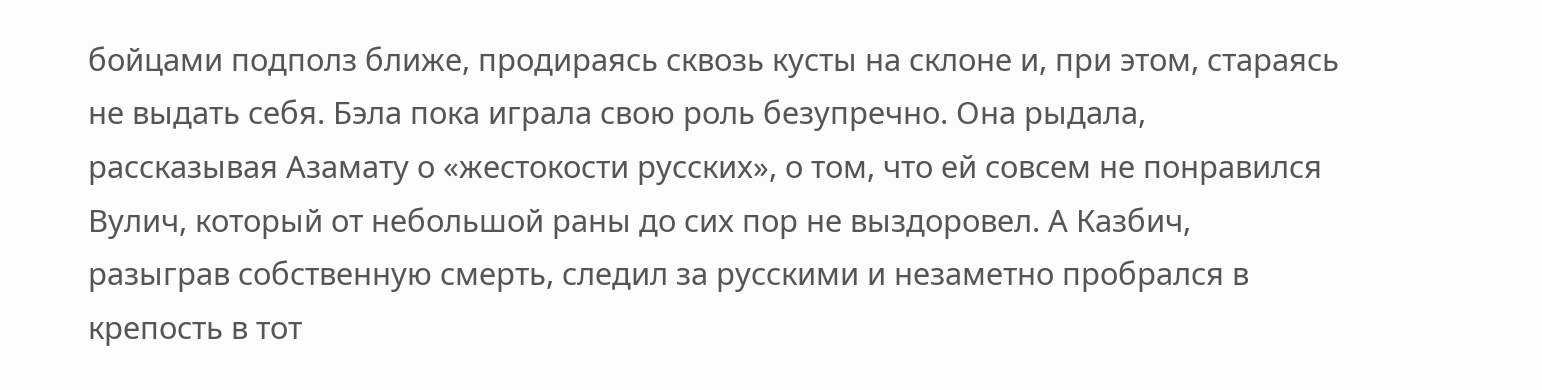бойцами подполз ближе, продираясь сквозь кусты на склоне и, при этом, стараясь не выдать себя. Бэла пока играла свою роль безупречно. Она рыдала, рассказывая Азамату о «жестокости русских», о том, что ей совсем не понравился Вулич, который от небольшой раны до сих пор не выздоровел. А Казбич, разыграв собственную смерть, следил за русскими и незаметно пробрался в крепость в тот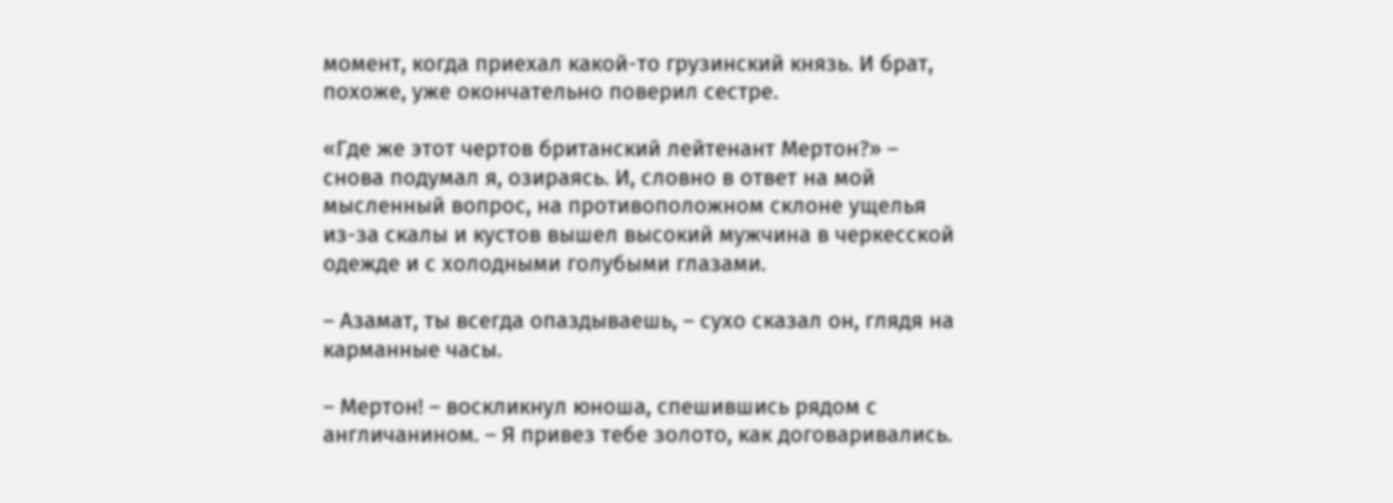момент, когда приехал какой-то грузинский князь. И брат, похоже, уже окончательно поверил сестре.

«Где же этот чертов британский лейтенант Мертон?» – снова подумал я, озираясь. И, словно в ответ на мой мысленный вопрос, на противоположном склоне ущелья из-за скалы и кустов вышел высокий мужчина в черкесской одежде и с холодными голубыми глазами.

– Азамат, ты всегда опаздываешь, – сухо сказал он, глядя на карманные часы.

– Мертон! – воскликнул юноша, спешившись рядом с англичанином. – Я привез тебе золото, как договаривались.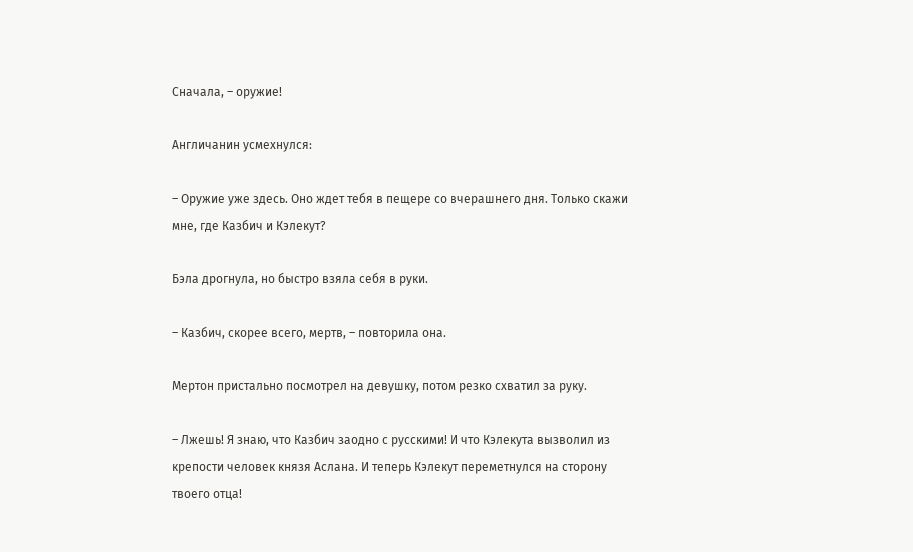Сначала, – оружие!

Англичанин усмехнулся:

– Оружие уже здесь. Оно ждет тебя в пещере со вчерашнего дня. Только скажи мне, где Казбич и Кэлекут?

Бэла дрогнула, но быстро взяла себя в руки.

– Казбич, скорее всего, мертв, – повторила она.

Мертон пристально посмотрел на девушку, потом резко схватил за руку.

– Лжешь! Я знаю, что Казбич заодно с русскими! И что Кэлекута вызволил из крепости человек князя Аслана. И теперь Кэлекут переметнулся на сторону твоего отца!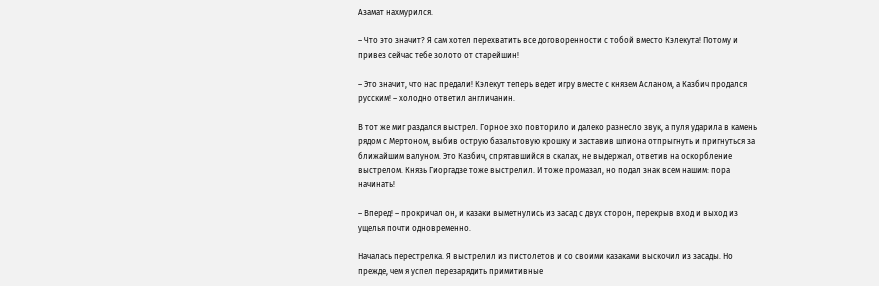Азамат нахмурился.

– Что это значит? Я сам хотел перехватить все договоренности с тобой вместо Кэлекута! Потому и привез сейчас тебе золото от старейшин!

– Это значит, что нас предали! Кэлекут теперь ведет игру вместе с князем Асланом, а Казбич продался русским! – холодно ответил англичанин.

В тот же миг раздался выстрел. Горное эхо повторило и далеко разнесло звук, а пуля ударила в камень рядом с Мертоном, выбив острую базальтовую крошку и заставив шпиона отпрыгнуть и пригнуться за ближайшим валуном. Это Казбич, спрятавшийся в скалах, не выдержал, ответив на оскорбление выстрелом. Князь Гиоргадзе тоже выстрелил. И тоже промазал, но подал знак всем нашим: пора начинать!

– Вперед! – прокричал он, и казаки выметнулись из засад с двух сторон, перекрыв вход и выход из ущелья почти одновременно.

Началась перестрелка. Я выстрелил из пистолетов и со своими казаками выскочил из засады. Но прежде, чем я успел перезарядить примитивные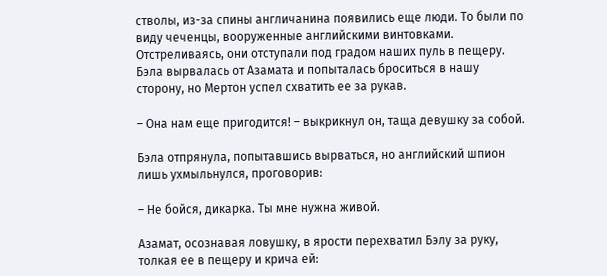стволы, из-за спины англичанина появились еще люди. То были по виду чеченцы, вооруженные английскими винтовками. Отстреливаясь, они отступали под градом наших пуль в пещеру. Бэла вырвалась от Азамата и попыталась броситься в нашу сторону, но Мертон успел схватить ее за рукав.

– Она нам еще пригодится! – выкрикнул он, таща девушку за собой.

Бэла отпрянула, попытавшись вырваться, но английский шпион лишь ухмыльнулся, проговорив:

– Не бойся, дикарка. Ты мне нужна живой.

Азамат, осознавая ловушку, в ярости перехватил Бэлу за руку, толкая ее в пещеру и крича ей: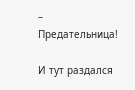– Предательница!

И тут раздался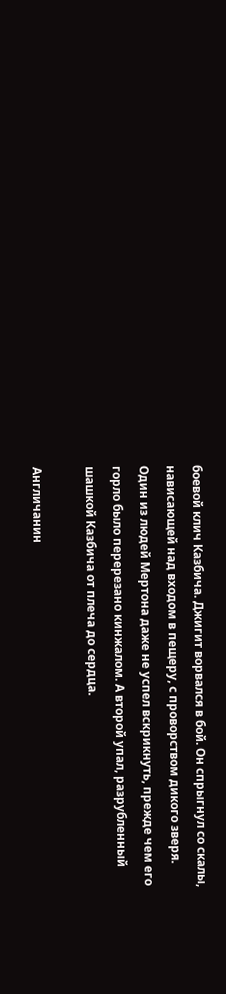боевой клич Казбича. Джигит ворвался в бой. Он спрыгнул со скалы, нависающей над входом в пещеру, с проворством дикого зверя. Один из людей Мертона даже не успел вскрикнуть, прежде чем его горло было перерезано кинжалом. А второй упал, разрубленный шашкой Казбича от плеча до сердца.

Англичанин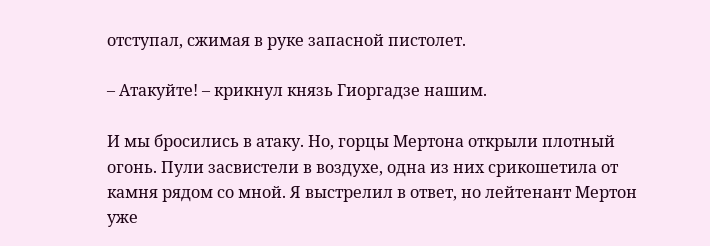отступал, сжимая в руке запасной пистолет.

– Атакуйте! – крикнул князь Гиоргадзе нашим.

И мы бросились в атаку. Но, горцы Мертона открыли плотный огонь. Пули засвистели в воздухе, одна из них срикошетила от камня рядом со мной. Я выстрелил в ответ, но лейтенант Мертон уже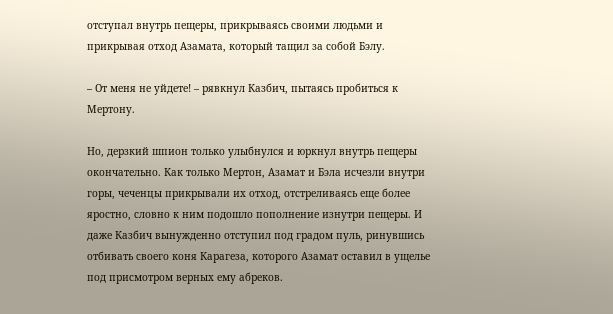отступал внутрь пещеры, прикрываясь своими людьми и прикрывая отход Азамата, который тащил за собой Бэлу.

– От меня не уйдете! – рявкнул Казбич, пытаясь пробиться к Мертону.

Но, дерзкий шпион только улыбнулся и юркнул внутрь пещеры окончательно. Как только Мертон, Азамат и Бэла исчезли внутри горы, чеченцы прикрывали их отход, отстреливаясь еще более яростно, словно к ним подошло пополнение изнутри пещеры. И даже Казбич вынужденно отступил под градом пуль, ринувшись отбивать своего коня Карагеза, которого Азамат оставил в ущелье под присмотром верных ему абреков.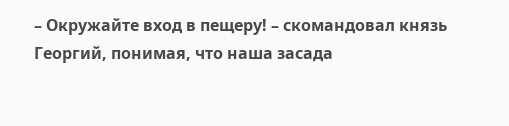– Окружайте вход в пещеру! – скомандовал князь Георгий, понимая, что наша засада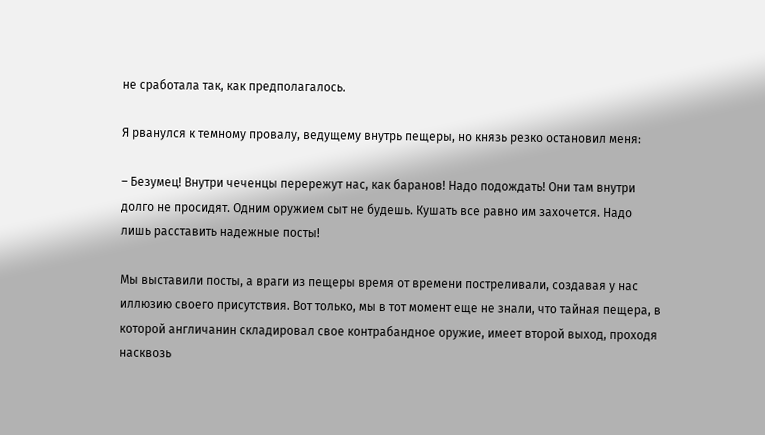не сработала так, как предполагалось.

Я рванулся к темному провалу, ведущему внутрь пещеры, но князь резко остановил меня:

– Безумец! Внутри чеченцы перережут нас, как баранов! Надо подождать! Они там внутри долго не просидят. Одним оружием сыт не будешь. Кушать все равно им захочется. Надо лишь расставить надежные посты!

Мы выставили посты, а враги из пещеры время от времени постреливали, создавая у нас иллюзию своего присутствия. Вот только, мы в тот момент еще не знали, что тайная пещера, в которой англичанин складировал свое контрабандное оружие, имеет второй выход, проходя насквозь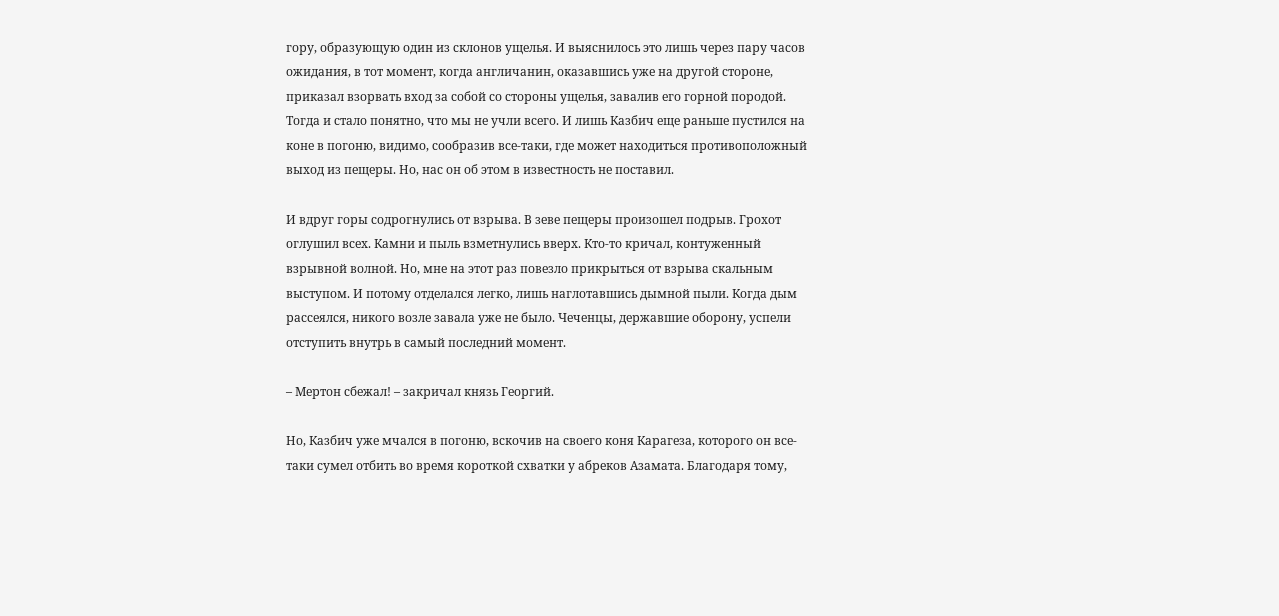гору, образующую один из склонов ущелья. И выяснилось это лишь через пару часов ожидания, в тот момент, когда англичанин, оказавшись уже на другой стороне, приказал взорвать вход за собой со стороны ущелья, завалив его горной породой. Тогда и стало понятно, что мы не учли всего. И лишь Казбич еще раньше пустился на коне в погоню, видимо, сообразив все-таки, где может находиться противоположный выход из пещеры. Но, нас он об этом в известность не поставил.

И вдруг горы содрогнулись от взрыва. В зеве пещеры произошел подрыв. Грохот оглушил всех. Камни и пыль взметнулись вверх. Кто-то кричал, контуженный взрывной волной. Но, мне на этот раз повезло прикрыться от взрыва скальным выступом. И потому отделался легко, лишь наглотавшись дымной пыли. Когда дым рассеялся, никого возле завала уже не было. Чеченцы, державшие оборону, успели отступить внутрь в самый последний момент.

– Мертон сбежал! – закричал князь Георгий.

Но, Казбич уже мчался в погоню, вскочив на своего коня Карагеза, которого он все-таки сумел отбить во время короткой схватки у абреков Азамата. Благодаря тому,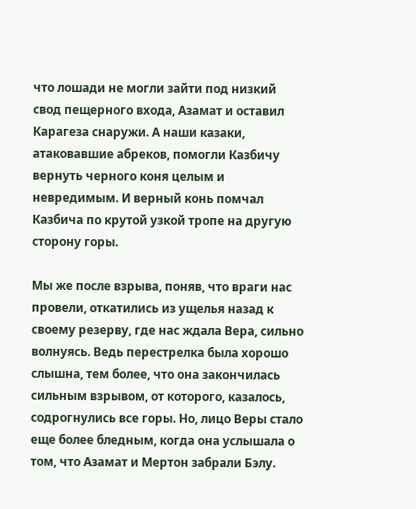что лошади не могли зайти под низкий свод пещерного входа, Азамат и оставил Карагеза снаружи. А наши казаки, атаковавшие абреков, помогли Казбичу вернуть черного коня целым и невредимым. И верный конь помчал Казбича по крутой узкой тропе на другую сторону горы.

Мы же после взрыва, поняв, что враги нас провели, откатились из ущелья назад к своему резерву, где нас ждала Вера, сильно волнуясь. Ведь перестрелка была хорошо слышна, тем более, что она закончилась сильным взрывом, от которого, казалось, содрогнулись все горы. Но, лицо Веры стало еще более бледным, когда она услышала о том, что Азамат и Мертон забрали Бэлу.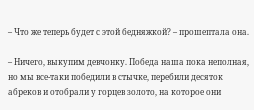– Что же теперь будет с этой бедняжкой? – прошептала она.

– Ничего, выкупим девчонку. Победа наша пока неполная, но мы все-таки победили в стычке, перебили десяток абреков и отобрали у горцев золото, на которое они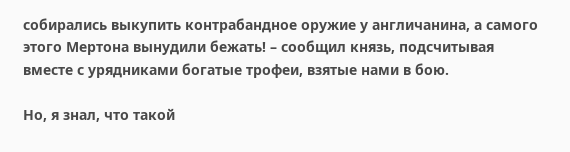собирались выкупить контрабандное оружие у англичанина, а самого этого Мертона вынудили бежать! – сообщил князь, подсчитывая вместе с урядниками богатые трофеи, взятые нами в бою.

Но, я знал, что такой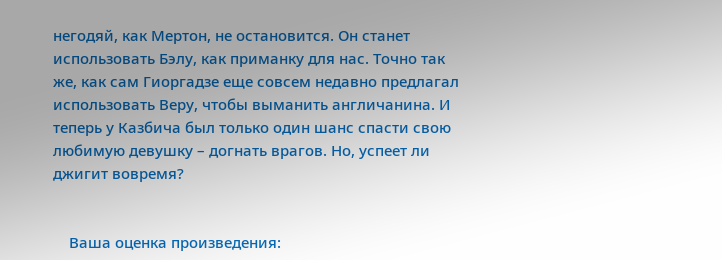негодяй, как Мертон, не остановится. Он станет использовать Бэлу, как приманку для нас. Точно так же, как сам Гиоргадзе еще совсем недавно предлагал использовать Веру, чтобы выманить англичанина. И теперь у Казбича был только один шанс спасти свою любимую девушку – догнать врагов. Но, успеет ли джигит вовремя?


    Ваша оценка произведения: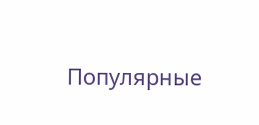Популярные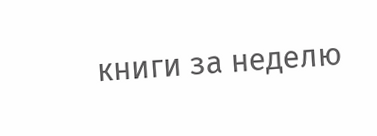книги за неделю